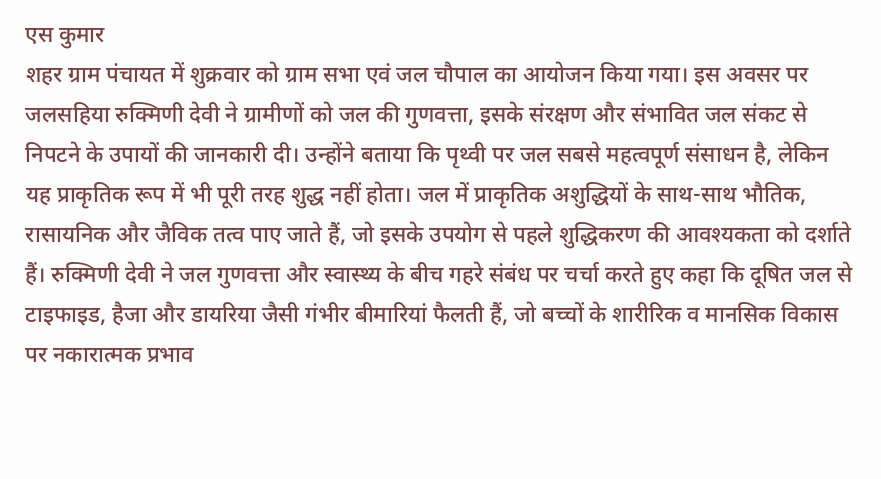एस कुमार
शहर ग्राम पंचायत में शुक्रवार को ग्राम सभा एवं जल चौपाल का आयोजन किया गया। इस अवसर पर जलसहिया रुक्मिणी देवी ने ग्रामीणों को जल की गुणवत्ता, इसके संरक्षण और संभावित जल संकट से निपटने के उपायों की जानकारी दी। उन्होंने बताया कि पृथ्वी पर जल सबसे महत्वपूर्ण संसाधन है, लेकिन यह प्राकृतिक रूप में भी पूरी तरह शुद्ध नहीं होता। जल में प्राकृतिक अशुद्धियों के साथ-साथ भौतिक, रासायनिक और जैविक तत्व पाए जाते हैं, जो इसके उपयोग से पहले शुद्धिकरण की आवश्यकता को दर्शाते हैं। रुक्मिणी देवी ने जल गुणवत्ता और स्वास्थ्य के बीच गहरे संबंध पर चर्चा करते हुए कहा कि दूषित जल से टाइफाइड, हैजा और डायरिया जैसी गंभीर बीमारियां फैलती हैं, जो बच्चों के शारीरिक व मानसिक विकास पर नकारात्मक प्रभाव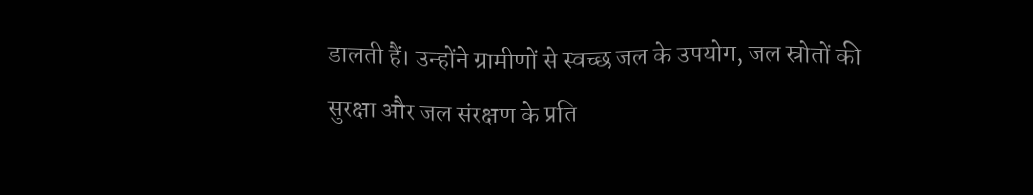डालती हैं। उन्होंने ग्रामीणों से स्वच्छ जल के उपयोग, जल स्रोतों की सुरक्षा और जल संरक्षण के प्रति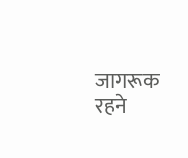जागरूक रहने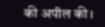की अपील की।